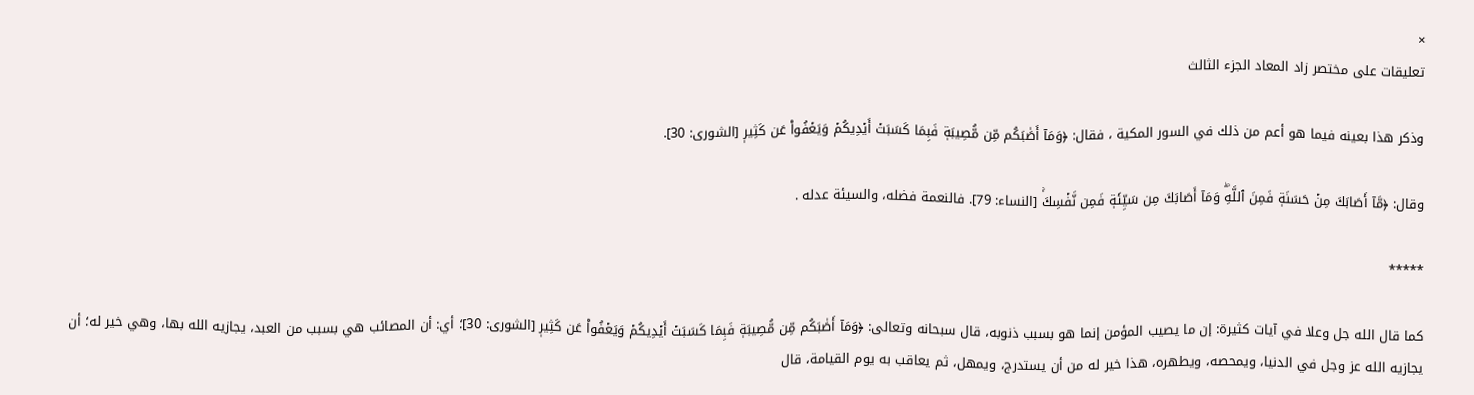×
تعليقات على مختصر زاد المعاد الجزء الثالث

وذكر هذا بعينه فيما هو أعم من ذلك في السور المكية ، فقال: ﴿وَمَآ أَصَٰبَكُم مِّن مُّصِيبَةٖ فَبِمَا كَسَبَتۡ أَيۡدِيكُمۡ وَيَعۡفُواْ عَن كَثِيرٖ [الشورى: 30].

وقال: ﴿مَّآ أَصَابَكَ مِنۡ حَسَنَةٖ فَمِنَ ٱللَّهِۖ وَمَآ أَصَابَكَ مِن سَيِّئَةٖ فَمِن نَّفۡسِكَۚ [النساء: 79]. فالنعمة فضله، والسيئة عدله .

*****

كما قال الله جل وعلا في آيات كثيرة: إن ما يصيب المؤمن إنما هو بسبب ذنوبه، قال سبحانه وتعالى: ﴿وَمَآ أَصَٰبَكُم مِّن مُّصِيبَةٖ فَبِمَا كَسَبَتۡ أَيۡدِيكُمۡ وَيَعۡفُواْ عَن كَثِيرٖ [الشورى: 30]؛ أي: أن المصائب هي بسبب من العبد، يجازيه الله بها، وهي خير له؛ أن يجازيه الله عز وجل في الدنيا، ويمحصه، ويطهره، هذا خير له من أن يستدرج، ويمهل، ثم يعاقب به يوم القيامة، قال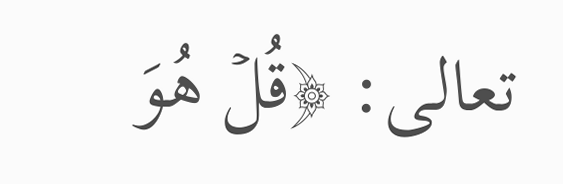تعالى: ﴿قُلۡ هُوَ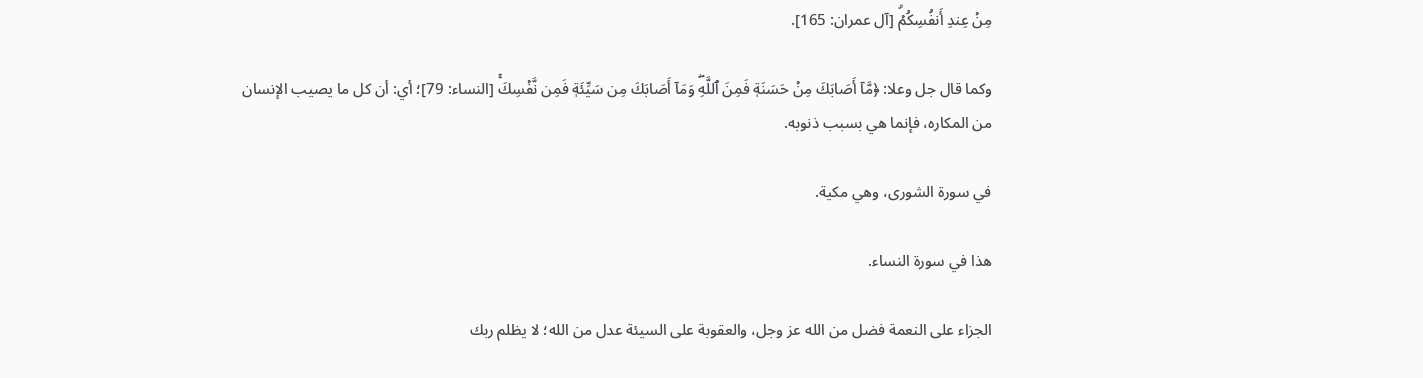مِنۡ عِندِ أَنفُسِكُمۡۗ [آل عمران: 165].

وكما قال جل وعلا: ﴿مَّآ أَصَابَكَ مِنۡ حَسَنَةٖ فَمِنَ ٱللَّهِۖ وَمَآ أَصَابَكَ مِن سَيِّئَةٖ فَمِن نَّفۡسِكَۚ [النساء: 79]؛ أي: أن كل ما يصيب الإنسان من المكاره، فإنما هي بسبب ذنوبه.

في سورة الشورى، وهي مكية.

هذا في سورة النساء.

الجزاء على النعمة فضل من الله عز وجل، والعقوبة على السيئة عدل من الله؛ لا يظلم ربك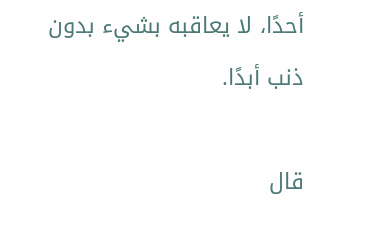أحدًا، لا يعاقبه بشيء بدون ذنب أبدًا.

قال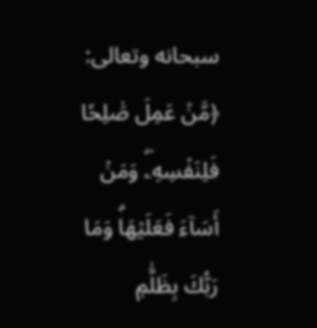سبحانه وتعالى: ﴿مَّنۡ عَمِلَ صَٰلِحٗا فَلِنَفۡسِهِۦۖ وَمَنۡ أَسَآءَ فَعَلَيۡهَاۗ وَمَا رَبُّكَ بِظَلَّٰمٖ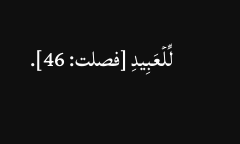لِّلۡعَبِيدِ [فصلت: 46].